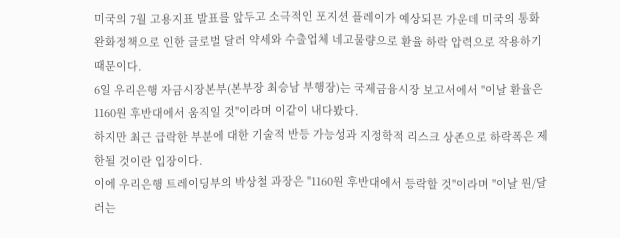미국의 7월 고용지표 발표를 앞두고 소극적인 포지션 플레이가 예상되믄 가운데 미국의 통화완화정책으로 인한 글로벌 달러 약세와 수출업체 네고물량으로 환율 하락 압력으로 작용하기 때문이다.
6일 우리은행 자금시장본부(본부장 최승남 부행장)는 국제금융시장 보고서에서 "이날 환율은 1160원 후반대에서 움직일 것"이라며 이같이 내다봤다.
하지만 최근 급락한 부분에 대한 기술적 반등 가능성과 지정학적 리스크 상존으로 하락폭은 제한될 것이란 입장이다.
이에 우리은행 트레이딩부의 박상철 과장은 "1160원 후반대에서 등락할 것"이라며 "이날 원/달러는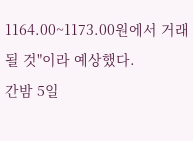1164.00~1173.00원에서 거래될 것"이라 예상했다.
간밤 5일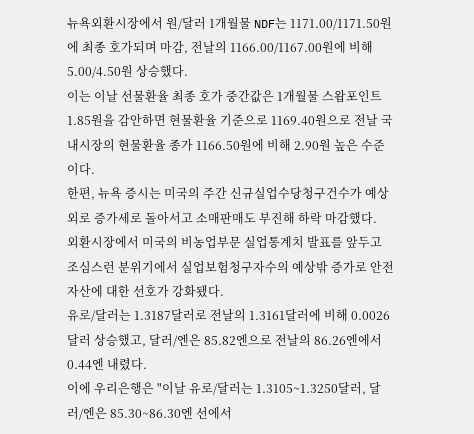뉴욕외환시장에서 원/달러 1개월물 NDF는 1171.00/1171.50원에 최종 호가되며 마감, 전날의 1166.00/1167.00원에 비해 5.00/4.50원 상승했다.
이는 이날 선물환율 최종 호가 중간값은 1개월물 스왑포인트 1.85원을 감안하면 현물환율 기준으로 1169.40원으로 전날 국내시장의 현물환율 종가 1166.50원에 비해 2.90원 높은 수준이다.
한편, 뉴욕 증시는 미국의 주간 신규실업수당청구건수가 예상외로 증가세로 돌아서고 소매판매도 부진해 하락 마감했다.
외환시장에서 미국의 비농업부문 실업통계치 발표를 앞두고 조심스런 분위기에서 실업보험청구자수의 예상밖 증가로 안전자산에 대한 선호가 강화됐다.
유로/달러는 1.3187달러로 전날의 1.3161달러에 비해 0.0026달러 상승했고, 달러/엔은 85.82엔으로 전날의 86.26엔에서 0.44엔 내렸다.
이에 우리은행은 "이날 유로/달러는 1.3105~1.3250달러, 달러/엔은 85.30~86.30엔 선에서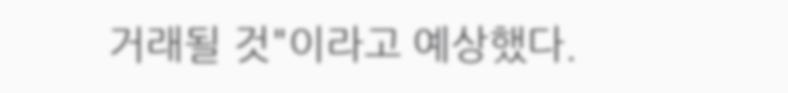거래될 것"이라고 예상했다.